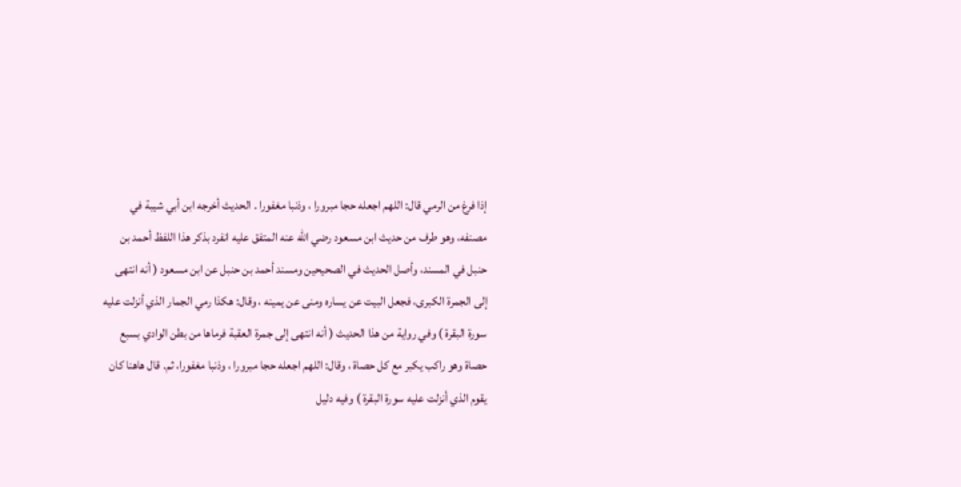إذا فرغ من الرمي قال: اللهم اجعله حجا مبرورا ، وذنبا مغفورا . الحديث أخرجه ابن أبي شيبة في مصنفه، وهو طرف من حديث ابن مسعود رضي الله عنه المتفق عليه انفرد بذكر هذا اللفظ أحمد بن حنبل في المسند، وأصل الحديث في الصحيحين ومسند أحمد بن حنبل عن ابن مسعود ( أنه انتهى إلى الجمرة الكبرى، فجعل البيت عن يساره ومنى عن يمينه ، وقال: هكذا رمي الجمار الذي أنزلت عليه سورة البقرة ) وفي رواية من هذا الحديث ( أنه انتهى إلى جمرة العقبة فرماها من بطن الوادي بسبع حصاة وهو راكب يكبر مع كل حصاة ، وقال: اللهم اجعله حجا مبرورا ، وذنبا مغفورا، ثم. قال هاهنا كان يقوم الذي أنزلت عليه سورة البقرة ) وفيه دليل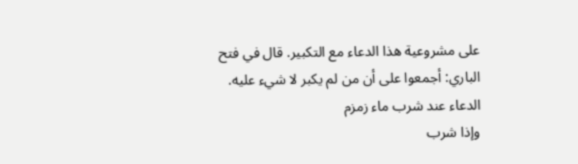على مشروعية هذا الدعاء مع التكبير. قال في فتح الباري: أجمعوا على أن من لم يكبر لا شيء عليه.
الدعاء عند شرب ماء زمزم
وإذا شرب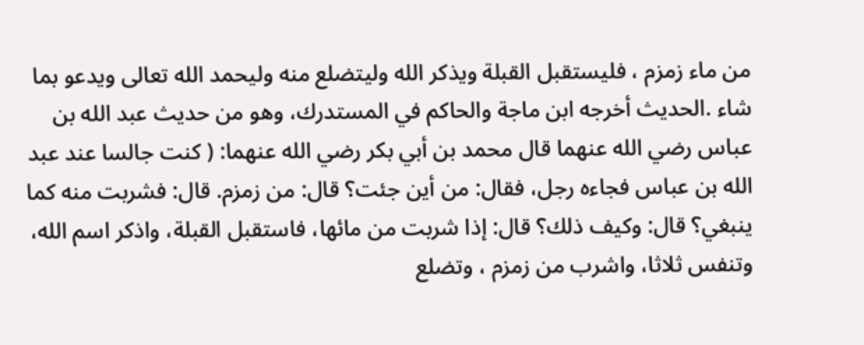من ماء زمزم ، فليستقبل القبلة ويذكر الله وليتضلع منه وليحمد الله تعالى ويدعو بما شاء .الحديث أخرجه ابن ماجة والحاكم في المستدرك، وهو من حديث عبد الله بن عباس رضي الله عنهما قال محمد بن أبي بكر رضي الله عنهما: ( كنت جالسا عند عبد الله بن عباس فجاءه رجل، فقال: من أين جئت؟ قال: من زمزم. قال: فشربت منه كما ينبغي؟ قال: وكيف ذلك؟ قال: إذا شربت من مائها، فاستقبل القبلة، واذكر اسم الله، وتنفس ثلاثا، واشرب من زمزم ، وتضلع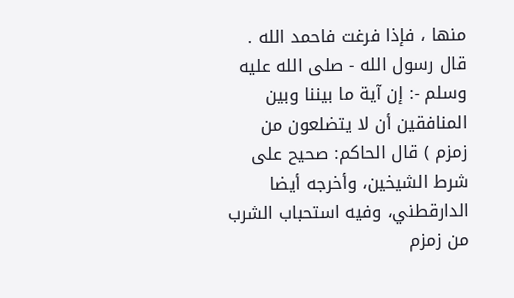منها ، فإذا فرغت فاحمد الله . قال رسول الله - صلى الله عليه وسلم -: إن آية ما بيننا وبين المنافقين أن لا يتضلعون من زمزم ) قال الحاكم: صحيح على شرط الشيخين، وأخرجه أيضا الدارقطني، وفيه استحباب الشرب من زمزم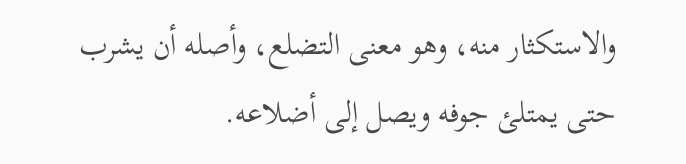والاستكثار منه، وهو معنى التضلع، وأصله أن يشرب حتى يمتلئ جوفه ويصل إلى أضلاعه.